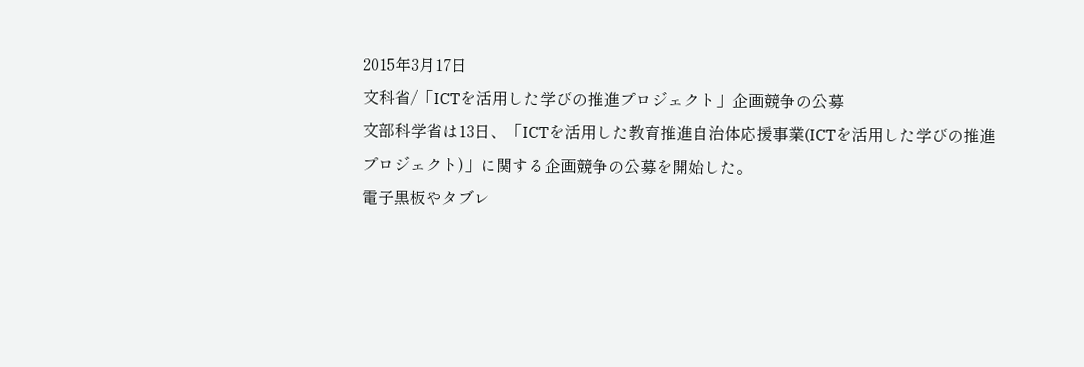2015年3月17日
文科省/「ICTを活用した学びの推進プロジェクト」企画競争の公募
文部科学省は13日、「ICTを活用した教育推進自治体応援事業(ICTを活用した学びの推進プロジェクト)」に関する企画競争の公募を開始した。
電子黒板やタブレ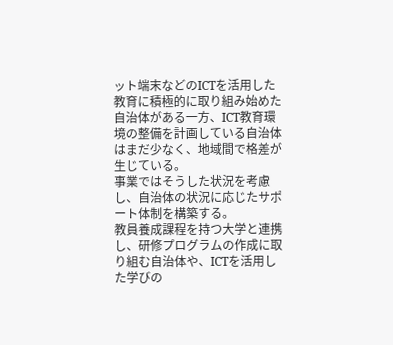ット端末などのICTを活用した教育に積極的に取り組み始めた自治体がある一方、ICT教育環境の整備を計画している自治体はまだ少なく、地域間で格差が生じている。
事業ではそうした状況を考慮し、自治体の状況に応じたサポート体制を構築する。
教員養成課程を持つ大学と連携し、研修プログラムの作成に取り組む自治体や、ICTを活用した学びの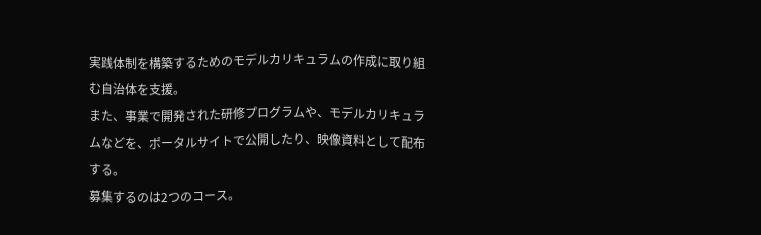実践体制を構築するためのモデルカリキュラムの作成に取り組む自治体を支援。
また、事業で開発された研修プログラムや、モデルカリキュラムなどを、ポータルサイトで公開したり、映像資料として配布する。
募集するのは2つのコース。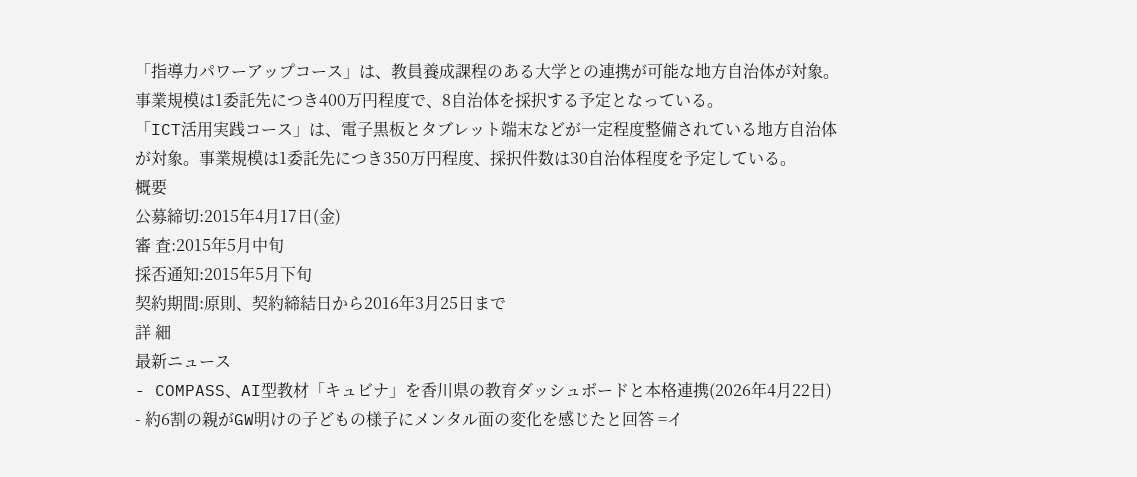「指導力パワーアップコース」は、教員養成課程のある大学との連携が可能な地方自治体が対象。事業規模は1委託先につき400万円程度で、8自治体を採択する予定となっている。
「ICT活用実践コース」は、電子黒板とタブレット端末などが一定程度整備されている地方自治体が対象。事業規模は1委託先につき350万円程度、採択件数は30自治体程度を予定している。
概要
公募締切:2015年4月17日(金)
審 査:2015年5月中旬
採否通知:2015年5月下旬
契約期間:原則、契約締結日から2016年3月25日まで
詳 細
最新ニュース
- COMPASS、AI型教材「キュビナ」を香川県の教育ダッシュボードと本格連携(2026年4月22日)
- 約6割の親がGW明けの子どもの様子にメンタル面の変化を感じたと回答 =イ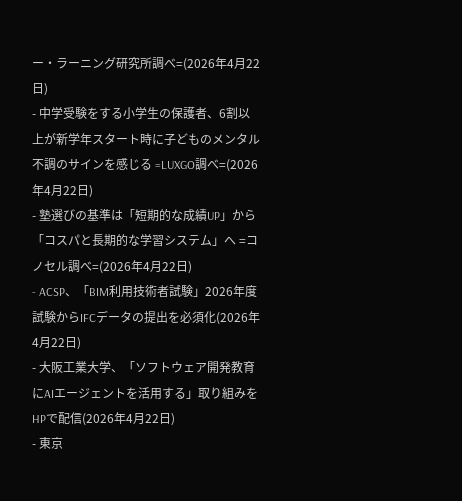ー・ラーニング研究所調べ=(2026年4月22日)
- 中学受験をする小学生の保護者、6割以上が新学年スタート時に子どものメンタル不調のサインを感じる =LUXGO調べ=(2026年4月22日)
- 塾選びの基準は「短期的な成績UP」から「コスパと長期的な学習システム」へ =コノセル調べ=(2026年4月22日)
- ACSP、「BIM利用技術者試験」2026年度試験からIFCデータの提出を必須化(2026年4月22日)
- 大阪工業大学、「ソフトウェア開発教育にAIエージェントを活用する」取り組みをHPで配信(2026年4月22日)
- 東京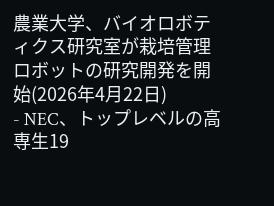農業大学、バイオロボティクス研究室が栽培管理ロボットの研究開発を開始(2026年4月22日)
- NEC、トップレベルの高専生19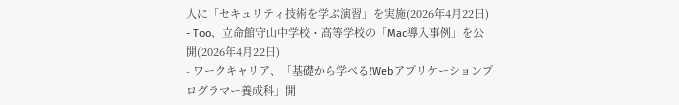人に「セキュリティ技術を学ぶ演習」を実施(2026年4月22日)
- Too、立命館守山中学校・高等学校の「Mac導入事例」を公開(2026年4月22日)
- ワークキャリア、「基礎から学べる!Webアプリケーションプログラマー養成科」開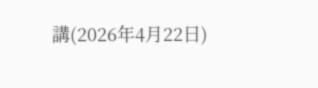講(2026年4月22日)